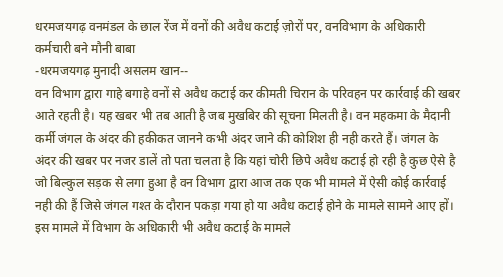धरमजयगढ़ वनमंडल के छाल रेंज में वनों की अवैध कटाई ज़ोरों पर, वनविभाग के अधिकारी कर्मचारी बने मौनी बाबा
-धरमजयगढ़ मुनादी असलम खान--
वन विभाग द्वारा गाहे बगाहे वनों से अवैध कटाई कर कीमती चिरान के परिवहन पर कार्रवाई की खबर आते रहती है। यह खबर भी तब आती है जब मुखबिर की सूचना मिलती है। वन महकमा के मैदानी कर्मी जंगल के अंदर की हकीकत जानने कभी अंदर जाने की कोशिश ही नही करते हैं। जंगल के अंदर की खबर पर नजर डालें तो पता चलता है कि यहां चोरी छिपे अवैध कटाई हो रही है कुछ ऐसे है जो बिल्कुल सड़क से लगा हुआ है वन विभाग द्वारा आज तक एक भी मामले में ऐसी कोई कार्रवाई नही की हैं जिसे जंगल गश्त के दौरान पकड़ा गया हो या अवैध कटाई होने के मामले सामने आए हों। इस मामले में विभाग के अधिकारी भी अवैध कटाई के मामले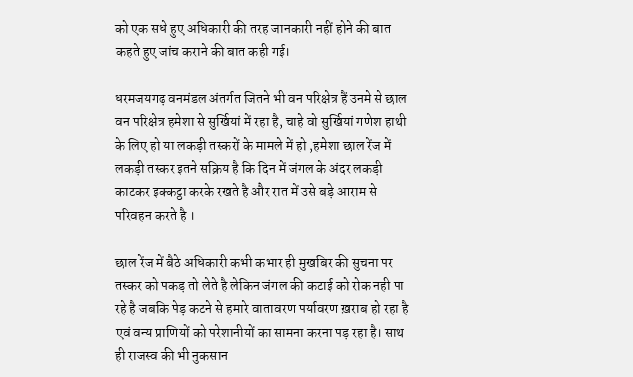को एक सधे हुए अधिकारी की तरह जानकारी नहीं होने की बात कहते हुए जांच कराने की बात कही गई।

धरमजयगढ़ वनमंडल अंतर्गत जितने भी वन परिक्षेत्र हैं उनमे से छाल वन परिक्षेत्र हमेशा से सुर्खियां में रहा है, चाहे वो सुर्खियां गणेश हाथी के लिए हो या लकड़ी तस्करों के मामले में हो ,हमेशा छाल रेंज में लकड़ी तस्कर इतने सक्रिय है कि दिन में जंगल के अंदर लकड़ी काटकर इक्कट्ठा करके रखते है और रात में उसे बड़े आराम से परिवहन करते है ।

छाल रेंज में बैठे अधिकारी कभी कभार ही मुखबिर की सुचना पर तस्कर को पकड़ तो लेते है लेकिन जंगल की कटाई को रोक नही पा रहे है जबकि पेड़ कटने से हमारे वातावरण पर्यावरण ख़राब हो रहा है एवं वन्य प्राणियों को परेशानीयों का सामना करना पड़ रहा है। साथ ही राजस्व की भी नुकसान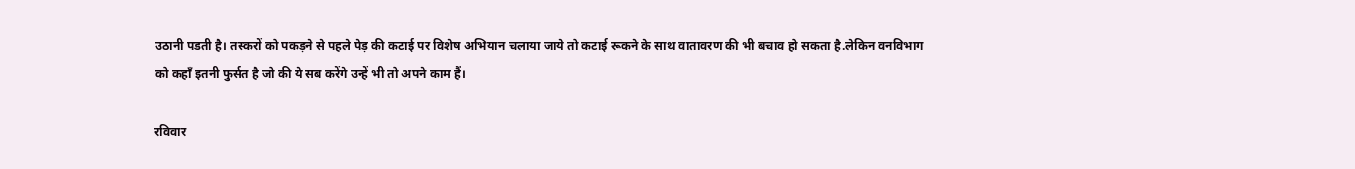उठानी पडती है। तस्करों को पकड़ने से पहले पेड़ की कटाई पर विशेष अभियान चलाया जाये तो कटाई रूकने के साथ वातावरण की भी बचाव हो सकता है.लेकिन वनविभाग को कहाँ इतनी फुर्सत है जो की ये सब करेंगे उन्हें भी तो अपने काम हैं।

रविवार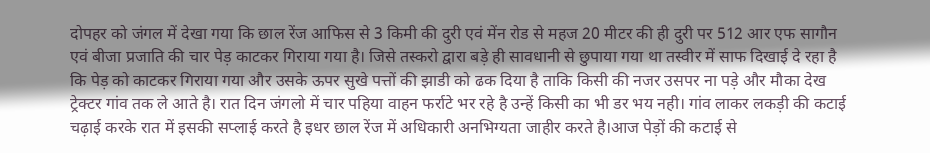दोपहर को जंगल में देखा गया कि छाल रेंज आफिस से 3 किमी की दुरी एवं मेंन रोड से महज 20 मीटर की ही दुरी पर 512 आर एफ सागौन एवं बीजा प्रजाति की चार पेड़ काटकर गिराया गया है। जिसे तस्करो द्वारा बड़े ही सावधानी से छुपाया गया था तस्वीर में साफ दिखाई दे रहा है कि पेड़ को काटकर गिराया गया और उसके ऊपर सुखे पत्तों की झाडी को ढक दिया है ताकि किसी की नजर उसपर ना पड़े और मौका देख ट्रेक्टर गांव तक ले आते है। रात दिन जंगलो में चार पहिया वाहन फर्राटे भर रहे है उन्हें किसी का भी डर भय नही। गांव लाकर लकड़ी की कटाई चढ़ाई करके रात में इसकी सप्लाई करते है इधर छाल रेंज में अधिकारी अनभिग्यता जाहीर करते है।आज पेड़ों की कटाई से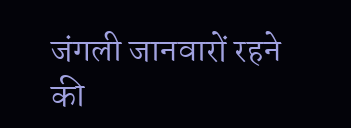जंगली जानवारों रहने की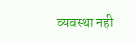व्यवस्था नही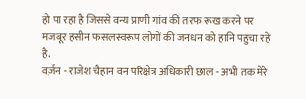हो पा रहा है जिससे वन्य प्राणी गांव की तरफ रूख करने पर मजबूर हसीन फसलस्वरूप लोगों की जनधन को हानि पहुचा रहे है.
वर्ज़न - राजेश चैहान वन परिक्षेत्र अधिकारी छाल - अभी तक मेंरे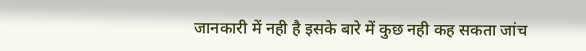जानकारी में नही है इसके बारे में कुछ नही कह सकता जांच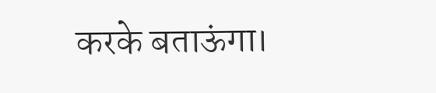करके बताऊंगा।